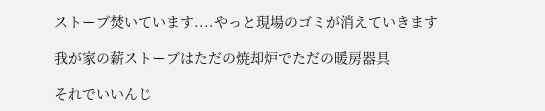ストーブ焚いています....やっと現場のゴミが消えていきます

我が家の薪ストーブはただの焼却炉でただの暖房器具

それでいいんじ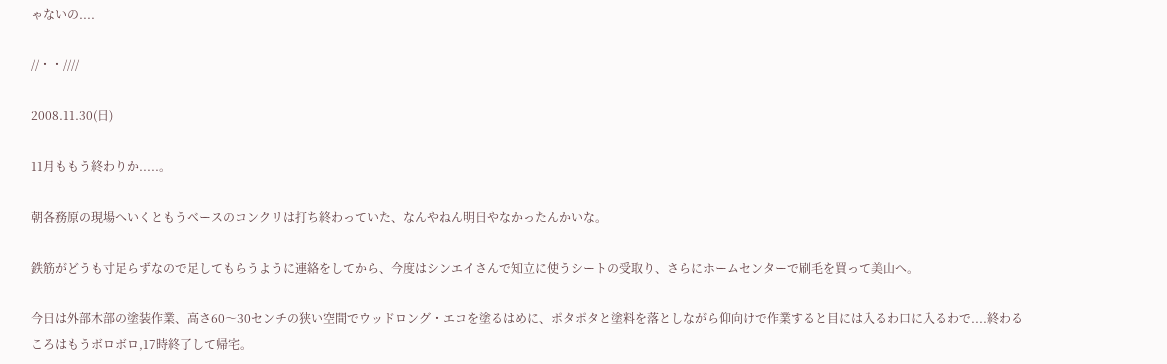ゃないの....

//・・////

2008.11.30(日)

11月ももう終わりか.....。

朝各務原の現場へいくともうベースのコンクリは打ち終わっていた、なんやねん明日やなかったんかいな。

鉄筋がどうも寸足らずなので足してもらうように連絡をしてから、今度はシンエイさんで知立に使うシートの受取り、さらにホームセンターで刷毛を買って美山へ。

今日は外部木部の塗装作業、高さ60〜30センチの狭い空間でウッドロング・エコを塗るはめに、ポタポタと塗料を落としながら仰向けで作業すると目には入るわ口に入るわで....終わるころはもうボロボロ,17時終了して帰宅。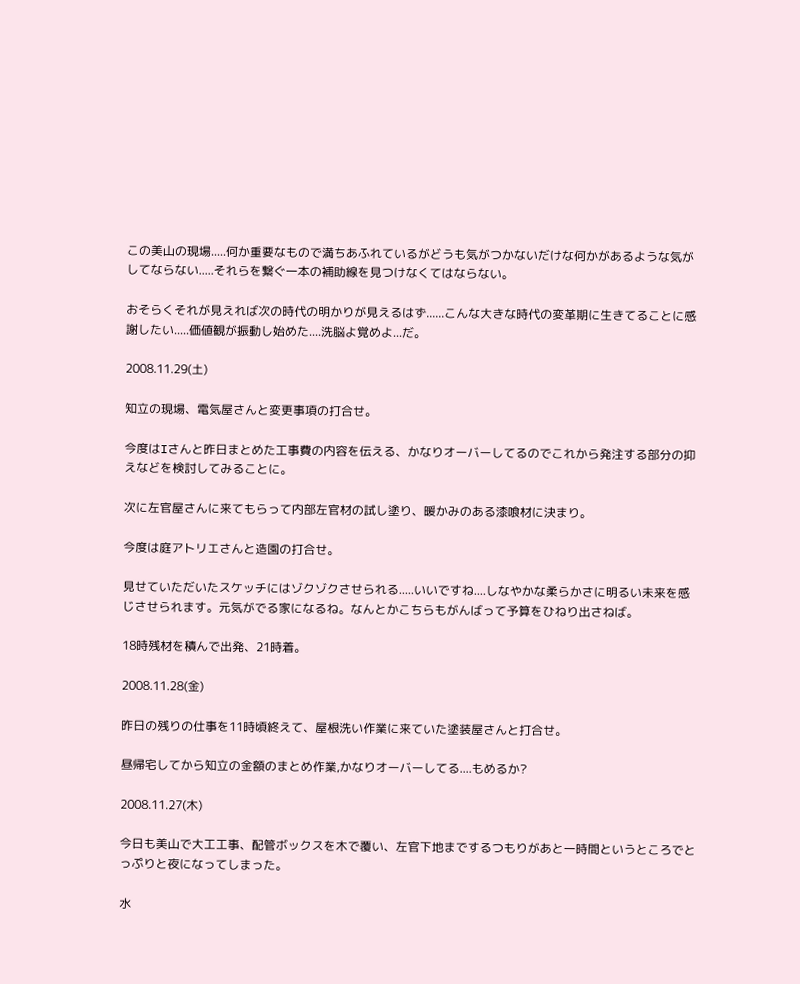この美山の現場.....何か重要なもので満ちあふれているがどうも気がつかないだけな何かがあるような気がしてならない.....それらを繋ぐ一本の補助線を見つけなくてはならない。

おそらくそれが見えれば次の時代の明かりが見えるはず......こんな大きな時代の変革期に生きてることに感謝したい.....価値観が振動し始めた....洗脳よ覚めよ...だ。

2008.11.29(土)

知立の現場、電気屋さんと変更事項の打合せ。

今度はIさんと昨日まとめた工事費の内容を伝える、かなりオーバーしてるのでこれから発注する部分の抑えなどを検討してみることに。

次に左官屋さんに来てもらって内部左官材の試し塗り、暖かみのある漆喰材に決まり。

今度は庭アトリエさんと造園の打合せ。

見せていただいたスケッチにはゾクゾクさせられる.....いいですね....しなやかな柔らかさに明るい未来を感じさせられます。元気がでる家になるね。なんとかこちらもがんばって予算をひねり出さねば。

18時残材を積んで出発、21時着。

2008.11.28(金)

昨日の残りの仕事を11時頃終えて、屋根洗い作業に来ていた塗装屋さんと打合せ。

昼帰宅してから知立の金額のまとめ作業,かなりオーバーしてる....もめるか?

2008.11.27(木)

今日も美山で大工工事、配管ボックスを木で覆い、左官下地までするつもりがあと一時間というところでとっぷりと夜になってしまった。

水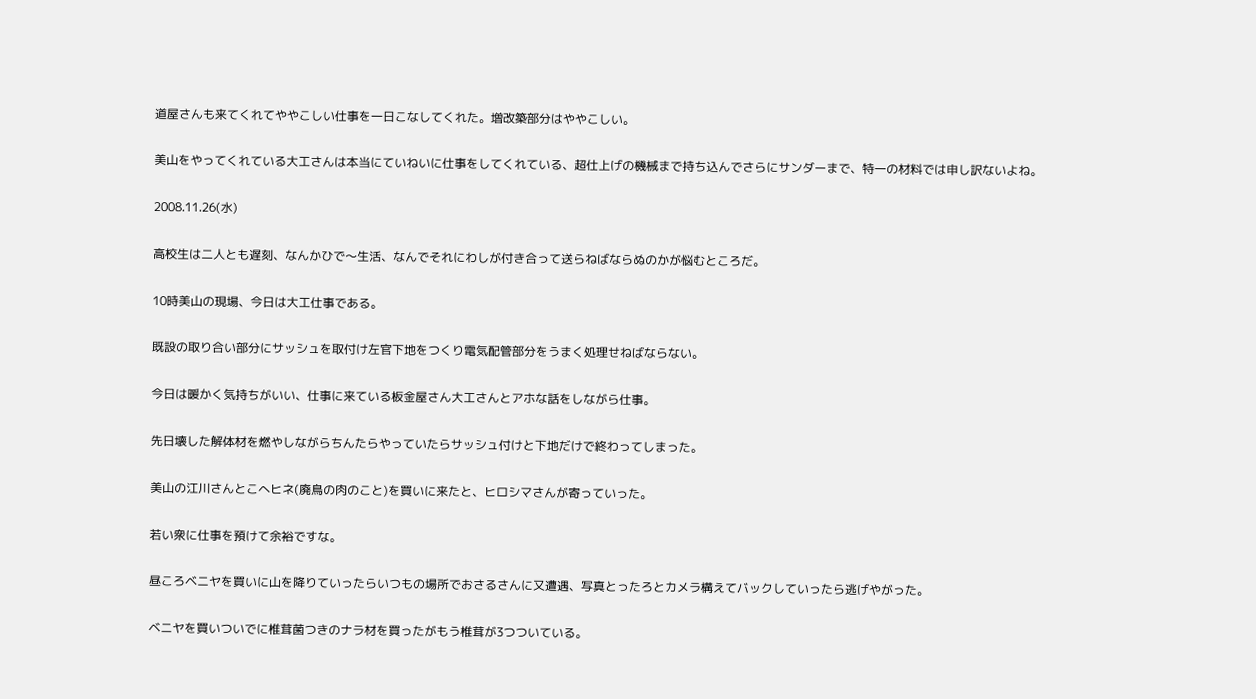道屋さんも来てくれてややこしい仕事を一日こなしてくれた。増改築部分はややこしい。

美山をやってくれている大工さんは本当にていねいに仕事をしてくれている、超仕上げの機械まで持ち込んでさらにサンダーまで、特一の材料では申し訳ないよね。

2008.11.26(水)

高校生は二人とも遅刻、なんかひで〜生活、なんでそれにわしが付き合って送らねばならぬのかが悩むところだ。

10時美山の現場、今日は大工仕事である。

既設の取り合い部分にサッシュを取付け左官下地をつくり電気配管部分をうまく処理せねばならない。

今日は暖かく気持ちがいい、仕事に来ている板金屋さん大工さんとアホな話をしながら仕事。

先日壊した解体材を燃やしながらちんたらやっていたらサッシュ付けと下地だけで終わってしまった。

美山の江川さんとこへヒネ(廃鳥の肉のこと)を買いに来たと、ヒロシマさんが寄っていった。

若い衆に仕事を預けて余裕ですな。

昼ころベニヤを買いに山を降りていったらいつもの場所でおさるさんに又遭遇、写真とったろとカメラ構えてバックしていったら逃げやがった。

ベニヤを買いついでに椎茸菌つきのナラ材を買ったがもう椎茸が3つついている。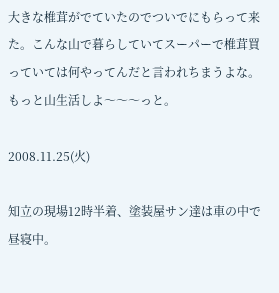大きな椎茸がでていたのでついでにもらって来た。こんな山で暮らしていてスーパーで椎茸買っていては何やってんだと言われちまうよな。もっと山生活しよ〜〜〜っと。

2008.11.25(火)

知立の現場12時半着、塗装屋サン達は車の中で昼寝中。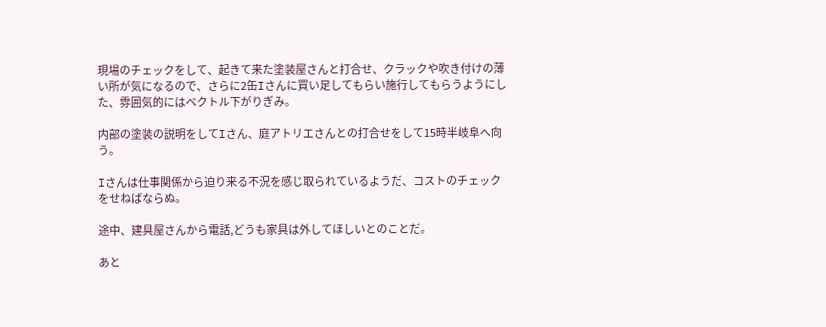現場のチェックをして、起きて来た塗装屋さんと打合せ、クラックや吹き付けの薄い所が気になるので、さらに2缶Iさんに買い足してもらい施行してもらうようにした、雰囲気的にはベクトル下がりぎみ。

内部の塗装の説明をしてIさん、庭アトリエさんとの打合せをして15時半岐阜へ向う。

Iさんは仕事関係から迫り来る不況を感じ取られているようだ、コストのチェックをせねばならぬ。

途中、建具屋さんから電話,どうも家具は外してほしいとのことだ。

あと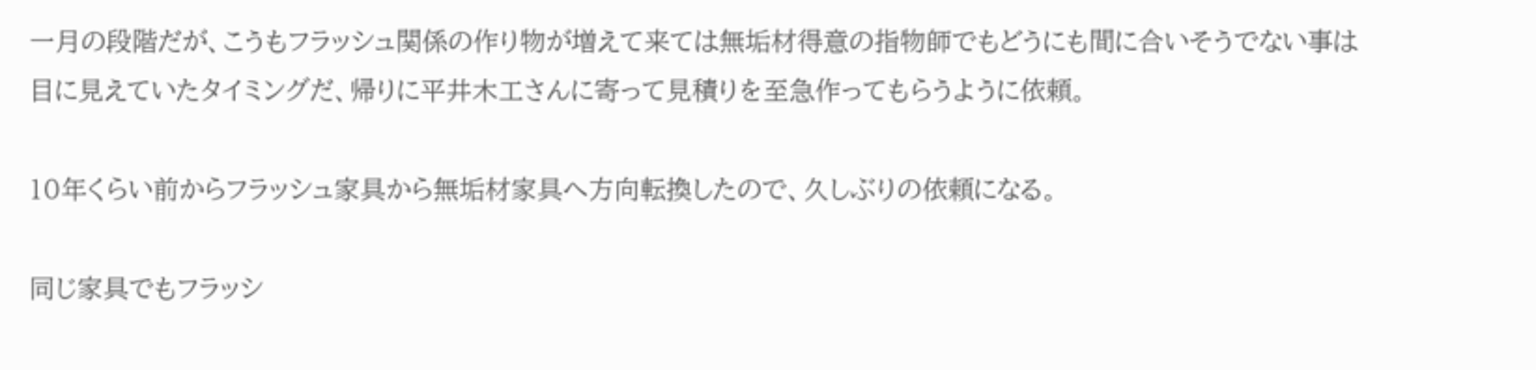一月の段階だが、こうもフラッシュ関係の作り物が増えて来ては無垢材得意の指物師でもどうにも間に合いそうでない事は目に見えていたタイミングだ、帰りに平井木工さんに寄って見積りを至急作ってもらうように依頼。

10年くらい前からフラッシュ家具から無垢材家具へ方向転換したので、久しぶりの依頼になる。

同じ家具でもフラッシ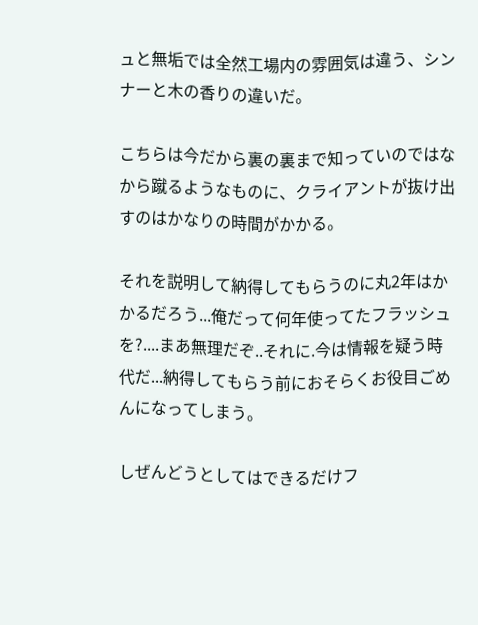ュと無垢では全然工場内の雰囲気は違う、シンナーと木の香りの違いだ。

こちらは今だから裏の裏まで知っていのではなから蹴るようなものに、クライアントが抜け出すのはかなりの時間がかかる。

それを説明して納得してもらうのに丸2年はかかるだろう...俺だって何年使ってたフラッシュを?....まあ無理だぞ..それに.今は情報を疑う時代だ...納得してもらう前におそらくお役目ごめんになってしまう。

しぜんどうとしてはできるだけフ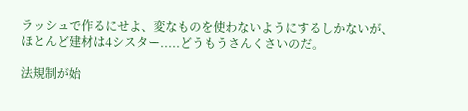ラッシュで作るにせよ、変なものを使わないようにするしかないが、ほとんど建材は4シスター.....どうもうさんくさいのだ。

法規制が始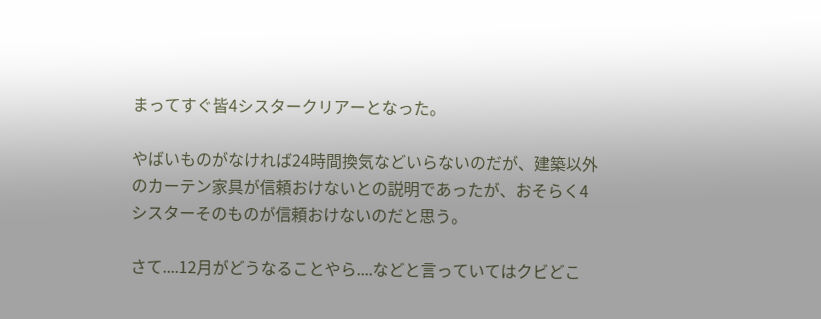まってすぐ皆4シスタークリアーとなった。

やばいものがなければ24時間換気などいらないのだが、建築以外のカーテン家具が信頼おけないとの説明であったが、おそらく4シスターそのものが信頼おけないのだと思う。

さて....12月がどうなることやら....などと言っていてはクビどこ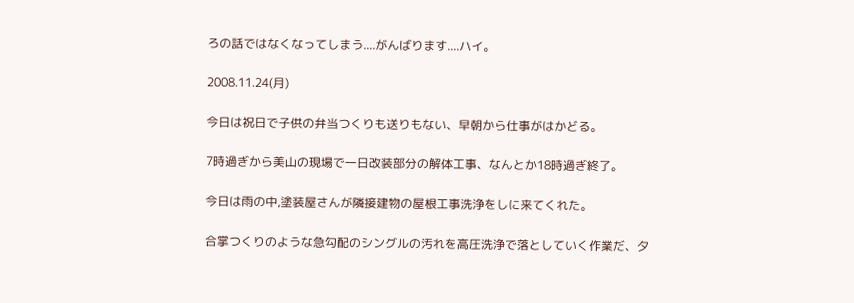ろの話ではなくなってしまう....がんばります....ハイ。

2008.11.24(月)

今日は祝日で子供の弁当つくりも送りもない、早朝から仕事がはかどる。

7時過ぎから美山の現場で一日改装部分の解体工事、なんとか18時過ぎ終了。

今日は雨の中,塗装屋さんが隣接建物の屋根工事洗浄をしに来てくれた。

合掌つくりのような急勾配のシングルの汚れを高圧洗浄で落としていく作業だ、夕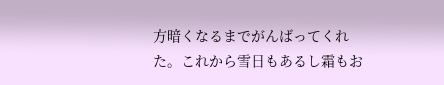方暗くなるまでがんばってくれた。これから雪日もあるし霜もお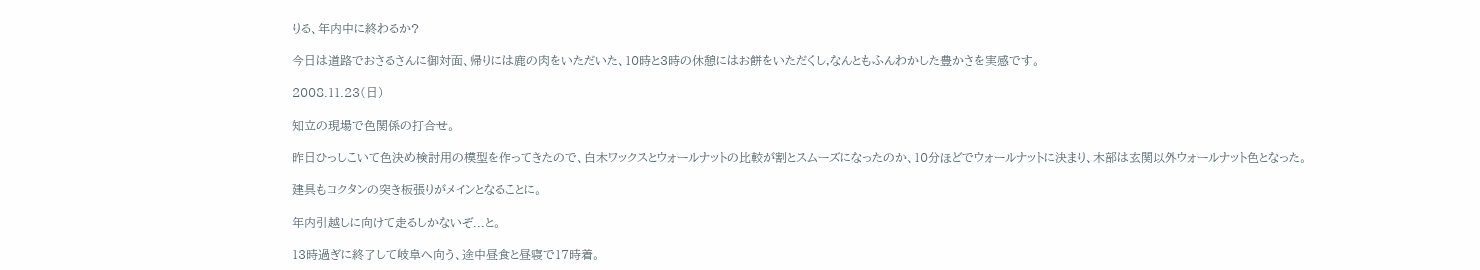りる、年内中に終わるか?

今日は道路でおさるさんに御対面、帰りには鹿の肉をいただいた、10時と3時の休憩にはお餅をいただくし,なんともふんわかした豊かさを実感です。

2008.11.23(日)

知立の現場で色関係の打合せ。

昨日ひっしこいて色決め検討用の模型を作ってきたので、白木ワックスとウォールナットの比較が割とスムーズになったのか、10分ほどでウォールナットに決まり、木部は玄関以外ウォールナット色となった。

建具もコクタンの突き板張りがメインとなることに。

年内引越しに向けて走るしかないぞ...と。

13時過ぎに終了して岐阜へ向う、途中昼食と昼寝で17時着。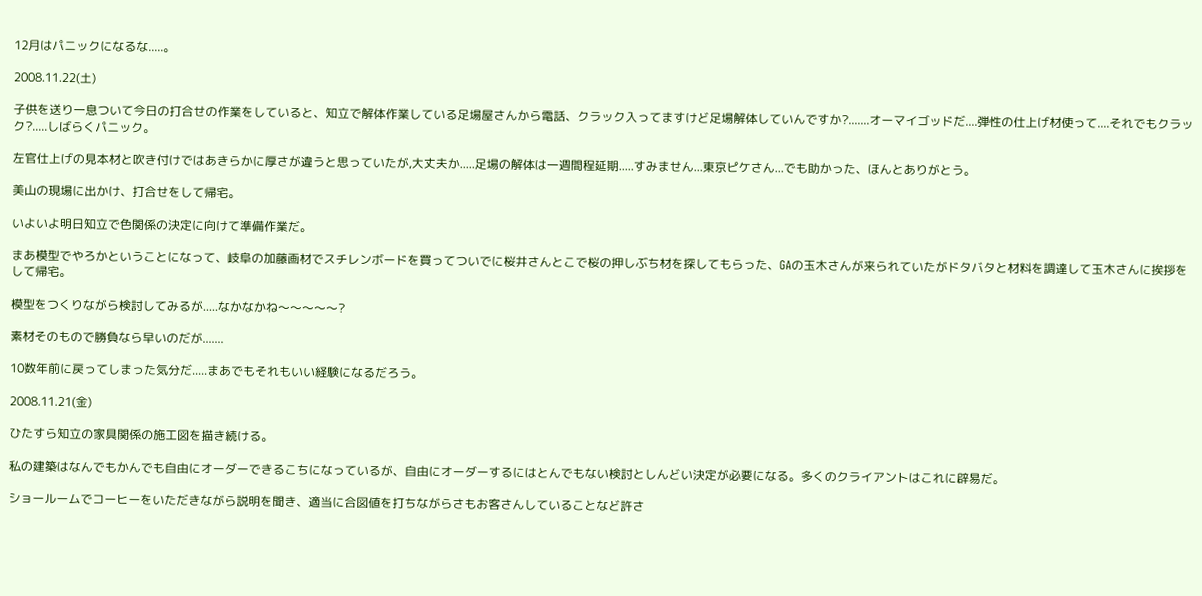12月はパニックになるな.....。

2008.11.22(土)

子供を送り一息ついて今日の打合せの作業をしていると、知立で解体作業している足場屋さんから電話、クラック入ってますけど足場解体していんですか?.......オーマイゴッドだ....弾性の仕上げ材使って....それでもクラック?.....しばらくパニック。

左官仕上げの見本材と吹き付けではあきらかに厚さが違うと思っていたが,大丈夫か.....足場の解体は一週間程延期.....すみません...東京ピケさん...でも助かった、ほんとありがとう。

美山の現場に出かけ、打合せをして帰宅。

いよいよ明日知立で色関係の決定に向けて準備作業だ。

まあ模型でやろかということになって、岐阜の加藤画材でスチレンボードを買ってついでに桜井さんとこで桜の押しぶち材を探してもらった、GAの玉木さんが来られていたがドタバタと材料を調達して玉木さんに挨拶をして帰宅。

模型をつくりながら検討してみるが.....なかなかね〜〜〜〜〜?

素材そのもので勝負なら早いのだが.......

10数年前に戻ってしまった気分だ.....まあでもそれもいい経験になるだろう。

2008.11.21(金)

ひたすら知立の家具関係の施工図を描き続ける。

私の建築はなんでもかんでも自由にオーダーできるこちになっているが、自由にオーダーするにはとんでもない検討としんどい決定が必要になる。多くのクライアントはこれに辟易だ。

ショールームでコーヒーをいただきながら説明を聞き、適当に合図値を打ちながらさもお客さんしていることなど許さ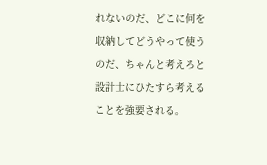れないのだ、どこに何を収納してどうやって使うのだ、ちゃんと考えろと設計士にひたすら考えることを強要される。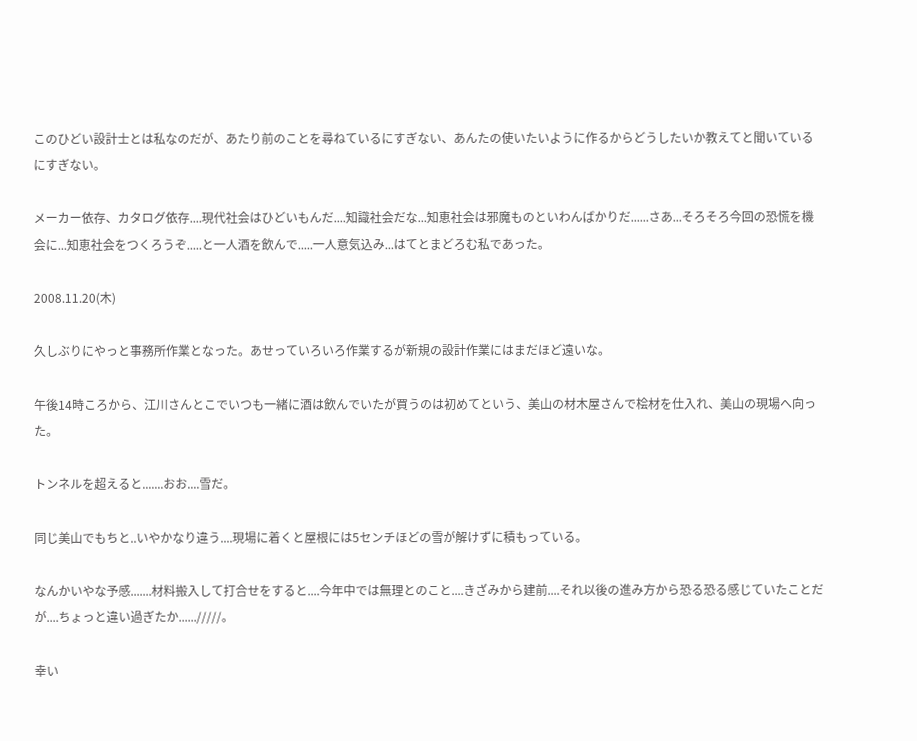このひどい設計士とは私なのだが、あたり前のことを尋ねているにすぎない、あんたの使いたいように作るからどうしたいか教えてと聞いているにすぎない。

メーカー依存、カタログ依存....現代社会はひどいもんだ....知識社会だな...知恵社会は邪魔ものといわんばかりだ......さあ...そろそろ今回の恐慌を機会に...知恵社会をつくろうぞ.....と一人酒を飲んで.....一人意気込み...はてとまどろむ私であった。

2008.11.20(木)

久しぶりにやっと事務所作業となった。あせっていろいろ作業するが新規の設計作業にはまだほど遠いな。

午後14時ころから、江川さんとこでいつも一緒に酒は飲んでいたが買うのは初めてという、美山の材木屋さんで桧材を仕入れ、美山の現場へ向った。

トンネルを超えると.......おお....雪だ。

同じ美山でもちと..いやかなり違う....現場に着くと屋根には5センチほどの雪が解けずに積もっている。

なんかいやな予感.......材料搬入して打合せをすると....今年中では無理とのこと....きざみから建前....それ以後の進み方から恐る恐る感じていたことだが....ちょっと違い過ぎたか....../////。

幸い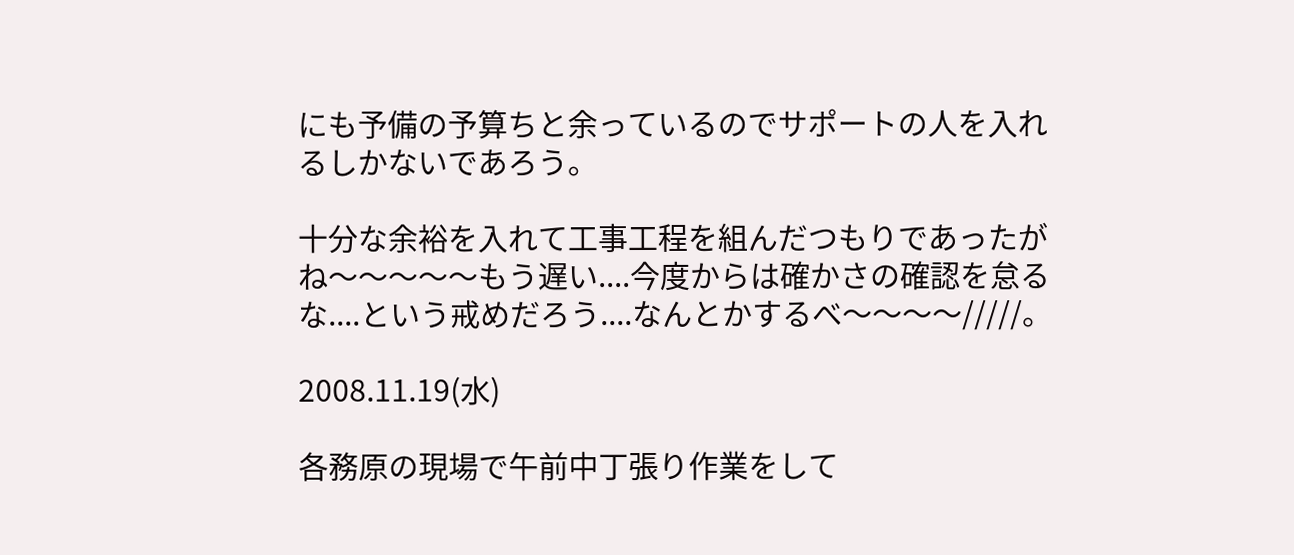にも予備の予算ちと余っているのでサポートの人を入れるしかないであろう。

十分な余裕を入れて工事工程を組んだつもりであったがね〜〜〜〜〜もう遅い....今度からは確かさの確認を怠るな....という戒めだろう....なんとかするべ〜〜〜〜/////。

2008.11.19(水)

各務原の現場で午前中丁張り作業をして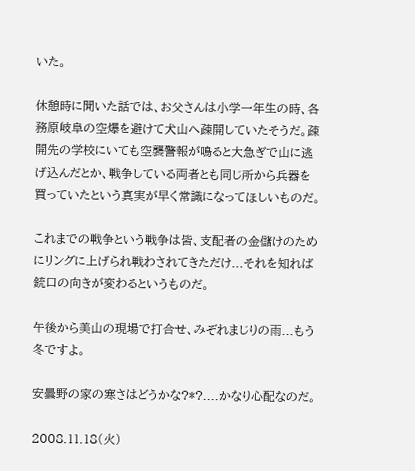いた。

休憩時に聞いた話では、お父さんは小学一年生の時、各務原岐阜の空爆を避けて犬山へ疎開していたそうだ。疎開先の学校にいても空襲警報が鳴ると大急ぎで山に逃げ込んだとか、戦争している両者とも同じ所から兵器を買っていたという真実が早く常識になってほしいものだ。

これまでの戦争という戦争は皆、支配者の金儲けのためにリングに上げられ戦わされてきただけ...それを知れば銃口の向きが変わるというものだ。

午後から美山の現場で打合せ、みぞれまじりの雨...もう冬ですよ。

安曇野の家の寒さはどうかな?*?....かなり心配なのだ。

2008.11.18(火)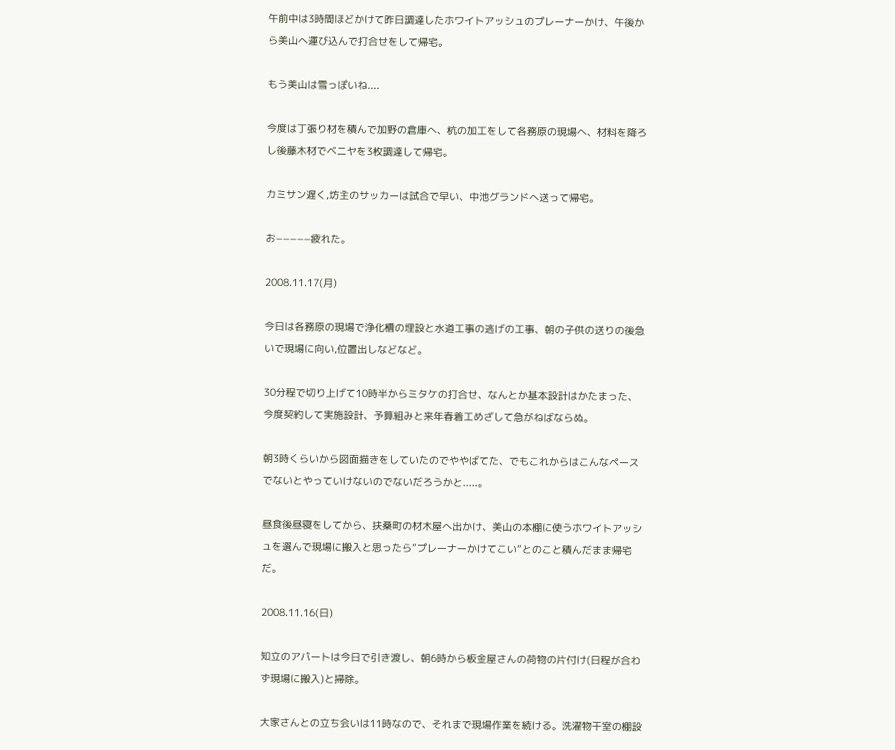午前中は3時間ほどかけて昨日調達したホワイトアッシュのプレーナーかけ、午後から美山へ運び込んで打合せをして帰宅。

もう美山は雪っぽいね....

今度は丁張り材を積んで加野の倉庫へ、杭の加工をして各務原の現場へ、材料を降ろし後藤木材でベニヤを3枚調達して帰宅。

カミサン遅く,坊主のサッカーは試合で早い、中池グランドへ送って帰宅。

お−−−−−疲れた。

2008.11.17(月)

今日は各務原の現場で浄化槽の埋設と水道工事の逃げの工事、朝の子供の送りの後急いで現場に向い,位置出しなどなど。

30分程で切り上げて10時半からミタケの打合せ、なんとか基本設計はかたまった、今度契約して実施設計、予算組みと来年春着工めざして急がねばならぬ。

朝3時くらいから図面描きをしていたのでややばてた、でもこれからはこんなペースでないとやっていけないのでないだろうかと.....。

昼食後昼寝をしてから、扶桑町の材木屋へ出かけ、美山の本棚に使うホワイトアッシュを選んで現場に搬入と思ったら”プレーナーかけてこい”とのこと積んだまま帰宅だ。

2008.11.16(日)

知立のアパートは今日で引き渡し、朝6時から板金屋さんの荷物の片付け(日程が合わず現場に搬入)と掃除。

大家さんとの立ち会いは11時なので、それまで現場作業を続ける。洗濯物干室の棚設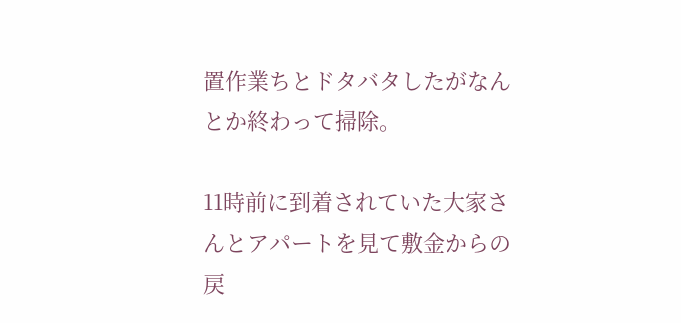置作業ちとドタバタしたがなんとか終わって掃除。

11時前に到着されていた大家さんとアパートを見て敷金からの戻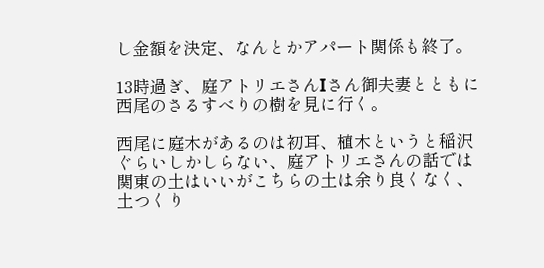し金額を決定、なんとかアパート関係も終了。

13時過ぎ、庭アトリエさんIさん御夫妻とともに西尾のさるすべりの樹を見に行く。

西尾に庭木があるのは初耳、植木というと稲沢ぐらいしかしらない、庭アトリエさんの話では関東の土はいいがこちらの土は余り良くなく、土つくり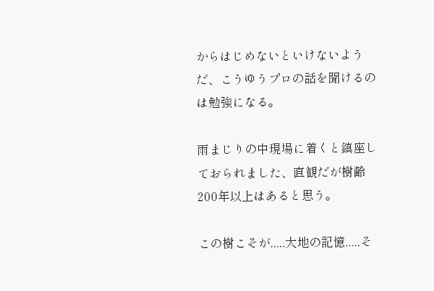からはじめないといけないようだ、こうゆうプロの話を聞けるのは勉強になる。

雨まじりの中現場に着くと鎮座しておられました、直観だが樹齢200年以上はあると思う。

この樹こそが.....大地の記憶.....そ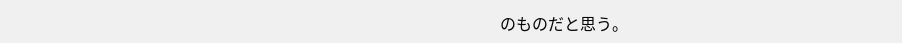のものだと思う。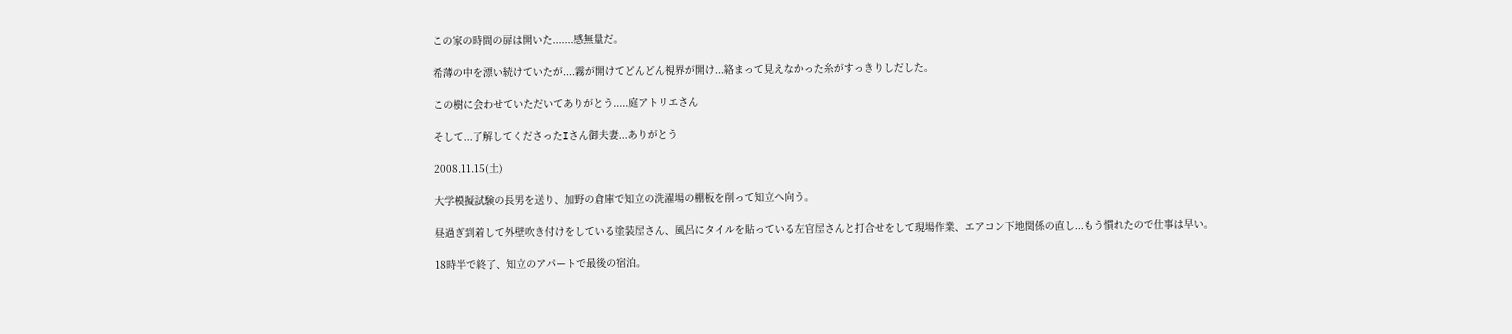この家の時間の扉は開いた.......感無量だ。

希薄の中を漂い続けていたが....霧が開けてどんどん視界が開け...絡まって見えなかった糸がすっきりしだした。

この樹に会わせていただいてありがとう.....庭アトリエさん

そして...了解してくださったIさん御夫妻...ありがとう

2008.11.15(土)

大学模擬試験の長男を送り、加野の倉庫で知立の洗濯場の棚板を削って知立へ向う。

昼過ぎ到着して外壁吹き付けをしている塗装屋さん、風呂にタイルを貼っている左官屋さんと打合せをして現場作業、エアコン下地関係の直し...もう慣れたので仕事は早い。

18時半で終了、知立のアパートで最後の宿泊。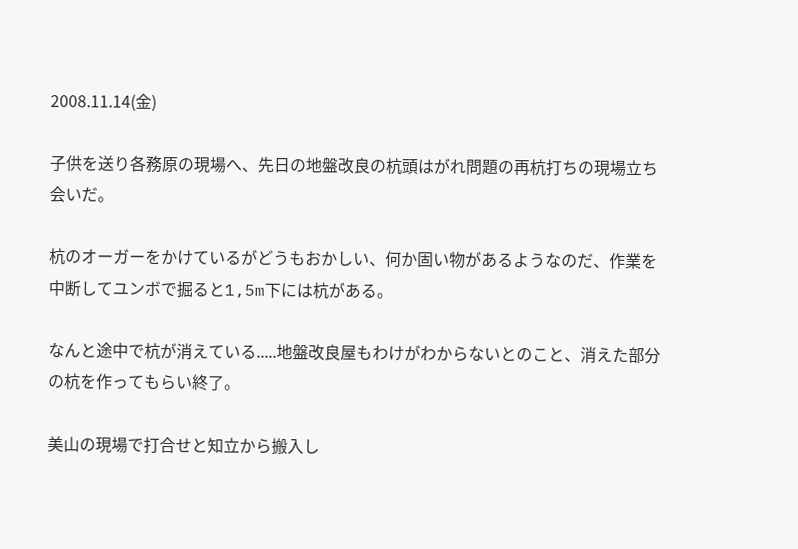2008.11.14(金)

子供を送り各務原の現場へ、先日の地盤改良の杭頭はがれ問題の再杭打ちの現場立ち会いだ。

杭のオーガーをかけているがどうもおかしい、何か固い物があるようなのだ、作業を中断してユンボで掘ると1,5m下には杭がある。

なんと途中で杭が消えている.....地盤改良屋もわけがわからないとのこと、消えた部分の杭を作ってもらい終了。

美山の現場で打合せと知立から搬入し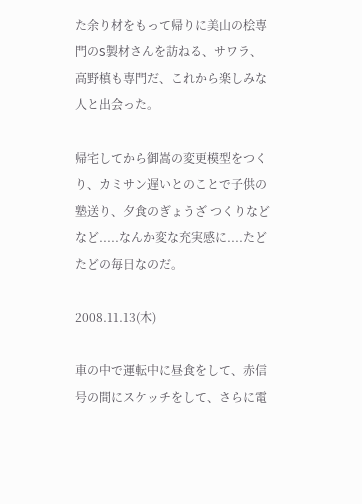た余り材をもって帰りに美山の桧専門のS製材さんを訪ねる、サワラ、高野槙も専門だ、これから楽しみな人と出会った。

帰宅してから御嵩の変更模型をつくり、カミサン遅いとのことで子供の塾送り、夕食のぎょうざ つくりなどなど.....なんか変な充実感に....たどたどの毎日なのだ。

2008.11.13(木)

車の中で運転中に昼食をして、赤信号の間にスケッチをして、さらに電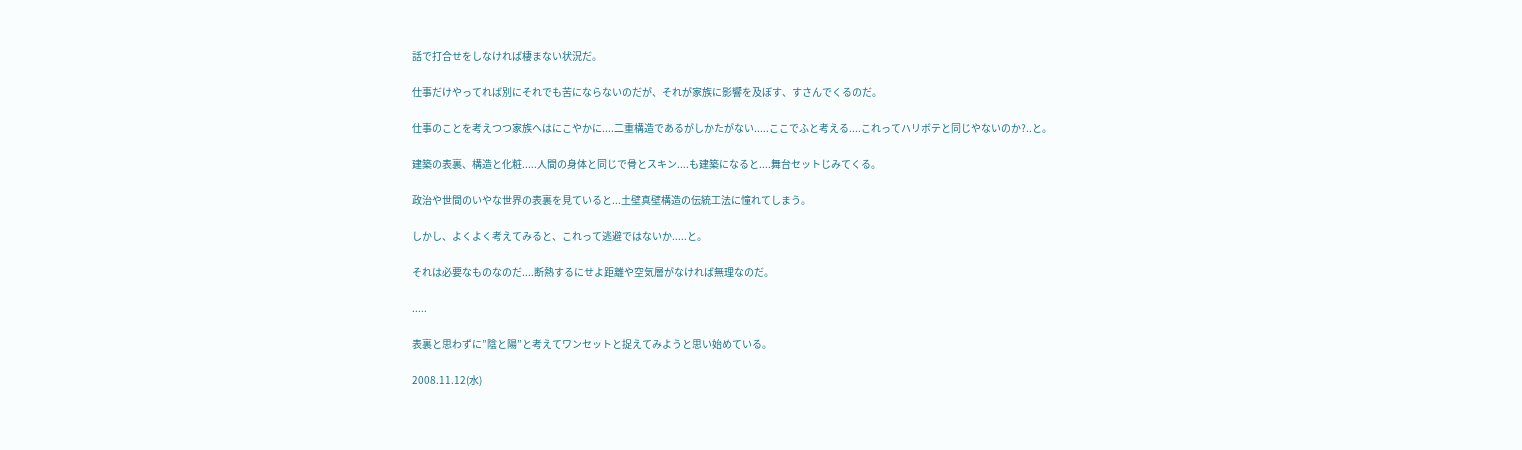話で打合せをしなければ棲まない状況だ。

仕事だけやってれば別にそれでも苦にならないのだが、それが家族に影響を及ぼす、すさんでくるのだ。

仕事のことを考えつつ家族へはにこやかに....二重構造であるがしかたがない.....ここでふと考える....これってハリボテと同じやないのか?..と。

建築の表裏、構造と化粧.....人間の身体と同じで骨とスキン....も建築になると....舞台セットじみてくる。

政治や世間のいやな世界の表裏を見ていると...土壁真壁構造の伝統工法に憧れてしまう。

しかし、よくよく考えてみると、これって逃避ではないか.....と。

それは必要なものなのだ....断熱するにせよ距離や空気層がなければ無理なのだ。

.....

表裏と思わずに”陰と陽”と考えてワンセットと捉えてみようと思い始めている。

2008.11.12(水)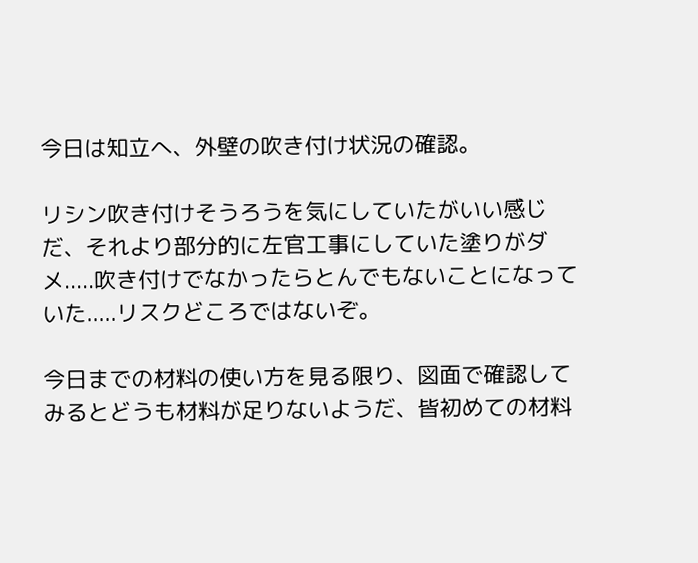今日は知立へ、外壁の吹き付け状況の確認。

リシン吹き付けそうろうを気にしていたがいい感じだ、それより部分的に左官工事にしていた塗りがダメ.....吹き付けでなかったらとんでもないことになっていた.....リスクどころではないぞ。

今日までの材料の使い方を見る限り、図面で確認してみるとどうも材料が足りないようだ、皆初めての材料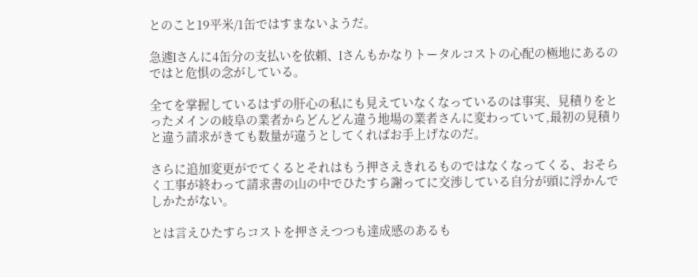とのこと19平米/1缶ではすまないようだ。

急遽Iさんに4缶分の支払いを依頼、Iさんもかなりトータルコストの心配の極地にあるのではと危惧の念がしている。

全てを掌握しているはずの肝心の私にも見えていなくなっているのは事実、見積りをとったメインの岐阜の業者からどんどん違う地場の業者さんに変わっていて,最初の見積りと違う請求がきても数量が違うとしてくればお手上げなのだ。

さらに追加変更がでてくるとそれはもう押さえきれるものではなくなってくる、おそらく工事が終わって請求書の山の中でひたすら謝ってに交渉している自分が頭に浮かんでしかたがない。

とは言えひたすらコストを押さえつつも達成感のあるも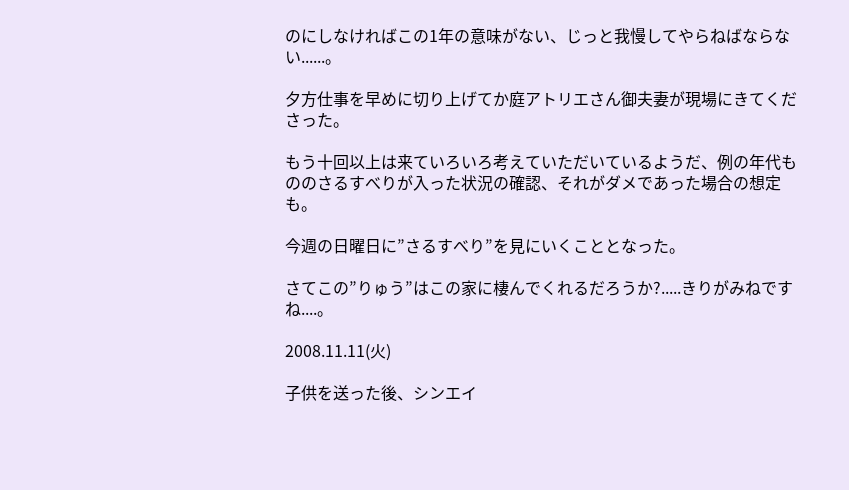のにしなければこの1年の意味がない、じっと我慢してやらねばならない......。

夕方仕事を早めに切り上げてか庭アトリエさん御夫妻が現場にきてくださった。

もう十回以上は来ていろいろ考えていただいているようだ、例の年代もののさるすべりが入った状況の確認、それがダメであった場合の想定も。

今週の日曜日に”さるすべり”を見にいくこととなった。

さてこの”りゅう”はこの家に棲んでくれるだろうか?.....きりがみねですね....。

2008.11.11(火)

子供を送った後、シンエイ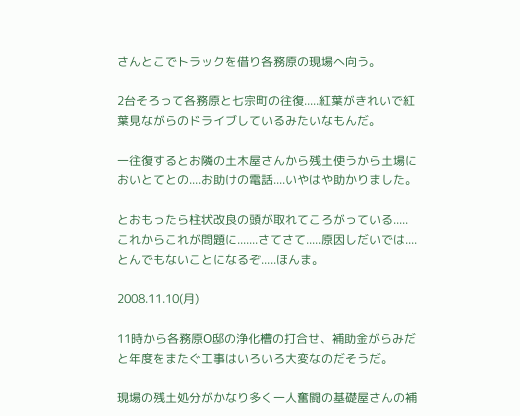さんとこでトラックを借り各務原の現場へ向う。

2台そろって各務原と七宗町の往復.....紅葉がきれいで紅葉見ながらのドライブしているみたいなもんだ。

一往復するとお隣の土木屋さんから残土使うから土場においとてとの....お助けの電話....いやはや助かりました。

とおもったら柱状改良の頭が取れてころがっている.....これからこれが問題に.......さてさて.....原因しだいでは....とんでもないことになるぞ.....ほんま。

2008.11.10(月)

11時から各務原O邸の浄化槽の打合せ、補助金がらみだと年度をまたぐ工事はいろいろ大変なのだそうだ。

現場の残土処分がかなり多く一人奮闘の基礎屋さんの補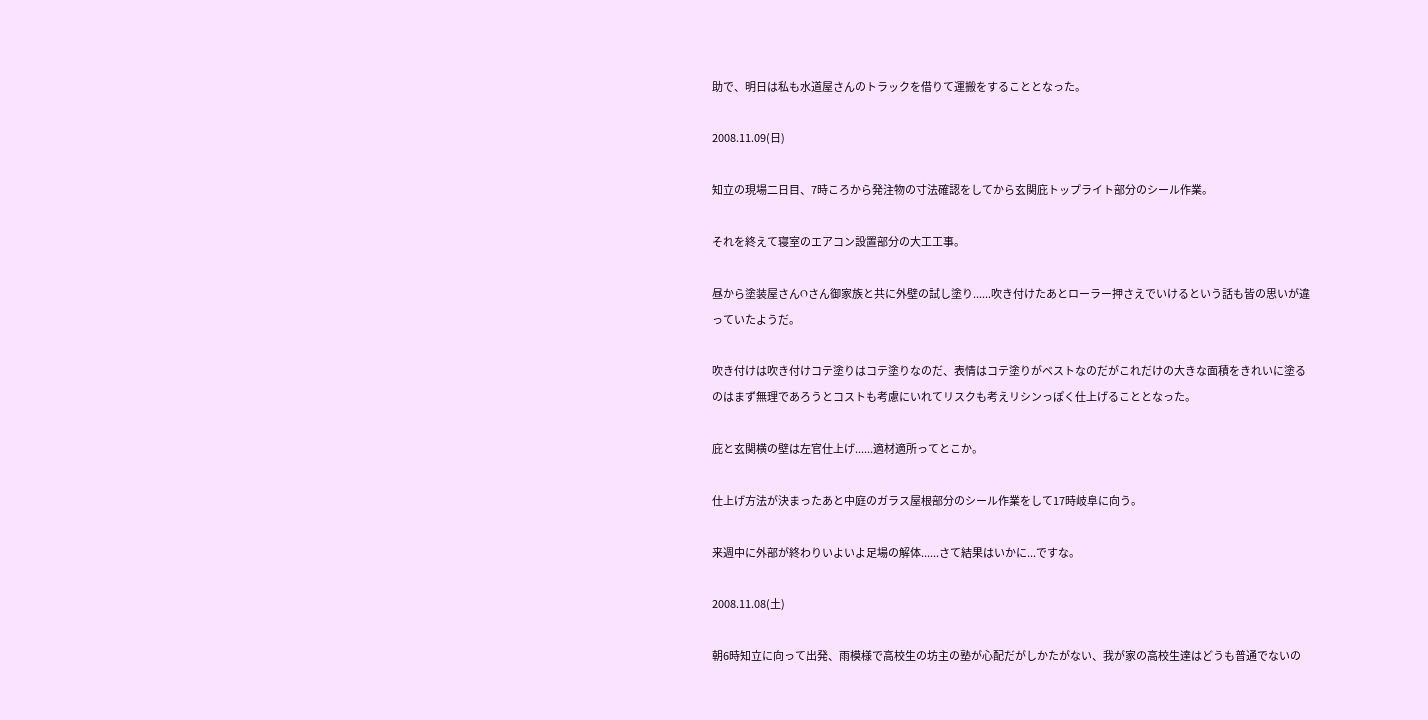助で、明日は私も水道屋さんのトラックを借りて運搬をすることとなった。

2008.11.09(日)

知立の現場二日目、7時ころから発注物の寸法確認をしてから玄関庇トップライト部分のシール作業。

それを終えて寝室のエアコン設置部分の大工工事。

昼から塗装屋さんOさん御家族と共に外壁の試し塗り......吹き付けたあとローラー押さえでいけるという話も皆の思いが違っていたようだ。

吹き付けは吹き付けコテ塗りはコテ塗りなのだ、表情はコテ塗りがベストなのだがこれだけの大きな面積をきれいに塗るのはまず無理であろうとコストも考慮にいれてリスクも考えリシンっぽく仕上げることとなった。

庇と玄関横の壁は左官仕上げ......適材適所ってとこか。

仕上げ方法が決まったあと中庭のガラス屋根部分のシール作業をして17時岐阜に向う。

来週中に外部が終わりいよいよ足場の解体......さて結果はいかに...ですな。

2008.11.08(土)

朝6時知立に向って出発、雨模様で高校生の坊主の塾が心配だがしかたがない、我が家の高校生達はどうも普通でないの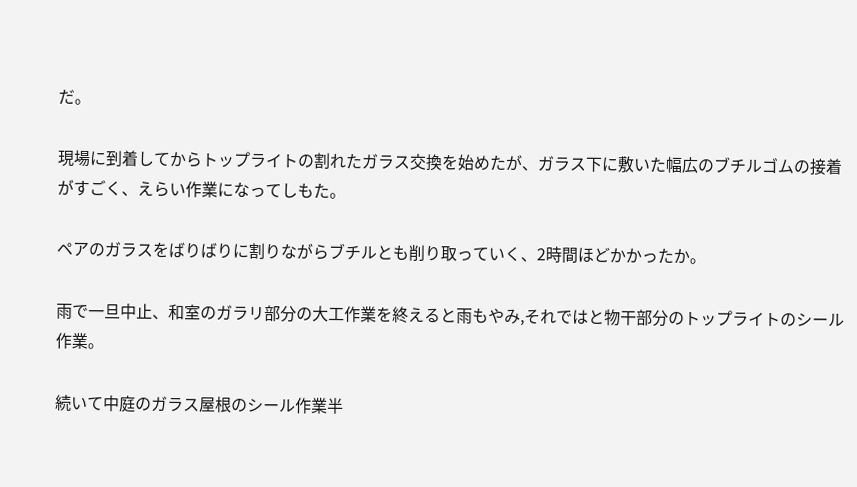だ。

現場に到着してからトップライトの割れたガラス交換を始めたが、ガラス下に敷いた幅広のブチルゴムの接着がすごく、えらい作業になってしもた。

ペアのガラスをばりばりに割りながらブチルとも削り取っていく、2時間ほどかかったか。

雨で一旦中止、和室のガラリ部分の大工作業を終えると雨もやみ,それではと物干部分のトップライトのシール作業。

続いて中庭のガラス屋根のシール作業半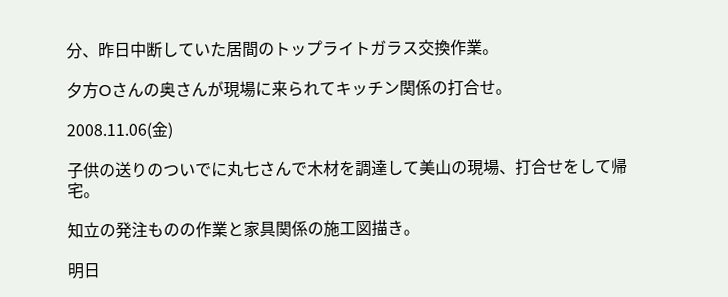分、昨日中断していた居間のトップライトガラス交換作業。

夕方Oさんの奥さんが現場に来られてキッチン関係の打合せ。

2008.11.06(金)

子供の送りのついでに丸七さんで木材を調達して美山の現場、打合せをして帰宅。

知立の発注ものの作業と家具関係の施工図描き。

明日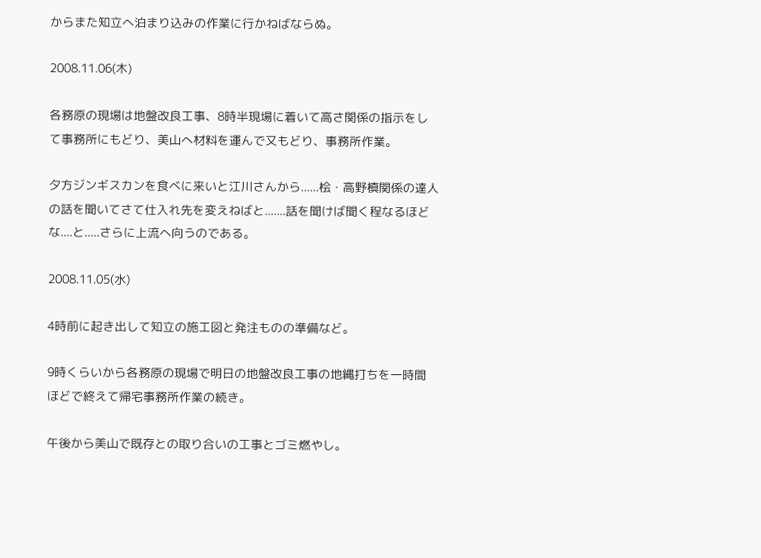からまた知立へ泊まり込みの作業に行かねばならぬ。

2008.11.06(木)

各務原の現場は地盤改良工事、8時半現場に着いて高さ関係の指示をして事務所にもどり、美山へ材料を運んで又もどり、事務所作業。

夕方ジンギスカンを食べに来いと江川さんから......桧・高野槙関係の達人の話を聞いてさて仕入れ先を変えねばと.......話を聞けば聞く程なるほどな....と.....さらに上流へ向うのである。

2008.11.05(水)

4時前に起き出して知立の施工図と発注ものの準備など。

9時くらいから各務原の現場で明日の地盤改良工事の地縄打ちを一時間ほどで終えて帰宅事務所作業の続き。

午後から美山で既存との取り合いの工事とゴミ燃やし。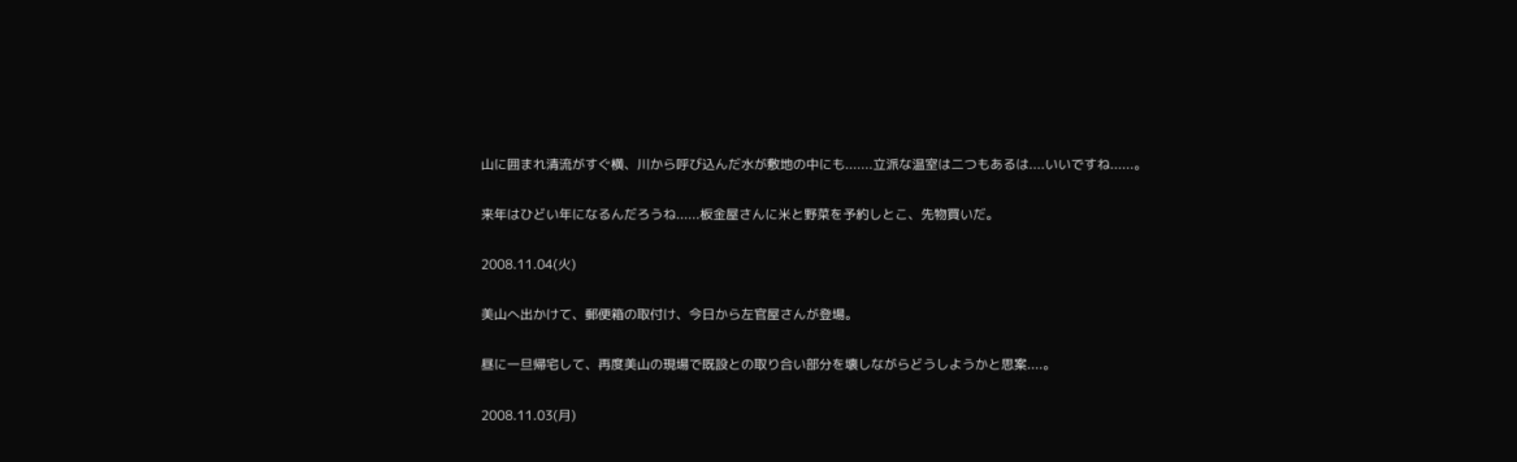山に囲まれ清流がすぐ横、川から呼び込んだ水が敷地の中にも.......立派な温室は二つもあるは....いいですね......。

来年はひどい年になるんだろうね......板金屋さんに米と野菜を予約しとこ、先物買いだ。

2008.11.04(火)

美山へ出かけて、郵便箱の取付け、今日から左官屋さんが登場。

昼に一旦帰宅して、再度美山の現場で既設との取り合い部分を壊しながらどうしようかと思案....。

2008.11.03(月)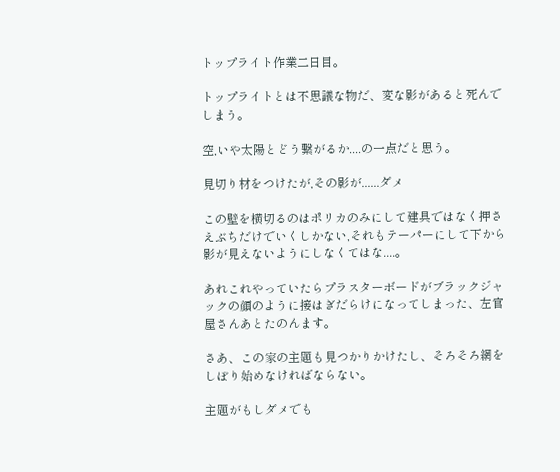トップライト作業二日目。

トップライトとは不思議な物だ、変な影があると死んでしまう。

空,いや太陽とどう繋がるか....の一点だと思う。

見切り材をつけたが,その影が......ダメ

この壁を横切るのはポリカのみにして建具ではなく押さえぶちだけでいくしかない,それもテーパーにして下から影が見えないようにしなくてはな....。

あれこれやっていたらプラスターボードがブラックジャックの顔のように接はぎだらけになってしまった、左官屋さんあとたのんます。

さあ、この家の主題も見つかりかけたし、そろそろ網をしぼり始めなければならない。

主題がもしダメでも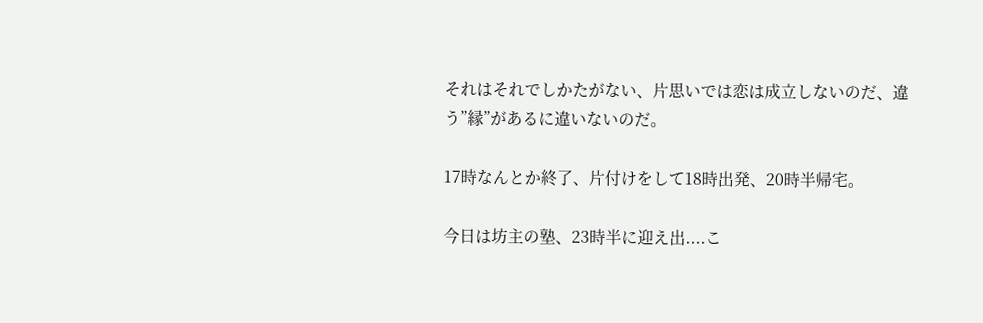それはそれでしかたがない、片思いでは恋は成立しないのだ、違う”縁”があるに違いないのだ。

17時なんとか終了、片付けをして18時出発、20時半帰宅。

今日は坊主の塾、23時半に迎え出....こ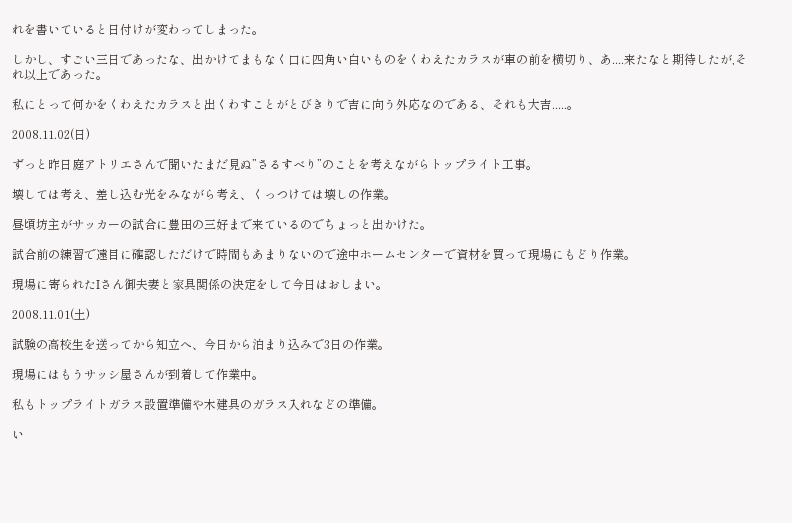れを書いていると日付けが変わってしまった。

しかし、すごい三日であったな、出かけてまもなく口に四角い白いものをくわえたカラスが車の前を横切り、あ....来たなと期待したが,それ以上であった。

私にとって何かをくわえたカラスと出くわすことがとびきりで吉に向う外応なのである、それも大吉.....。

2008.11.02(日)

ずっと昨日庭アトリエさんで聞いたまだ見ぬ”さるすべり”のことを考えながらトップライト工事。

壊しては考え、差し込む光をみながら考え、くっつけては壊しの作業。

昼頃坊主がサッカーの試合に豊田の三好まで来ているのでちょっと出かけた。

試合前の練習で遠目に確認しただけで時間もあまりないので途中ホームセンターで資材を買って現場にもどり作業。

現場に寄られたIさん御夫妻と家具関係の決定をして今日はおしまい。

2008.11.01(土)

試験の高校生を送ってから知立へ、今日から泊まり込みで3日の作業。

現場にはもうサッシ屋さんが到着して作業中。

私もトップライトガラス設置準備や木建具のガラス入れなどの準備。

い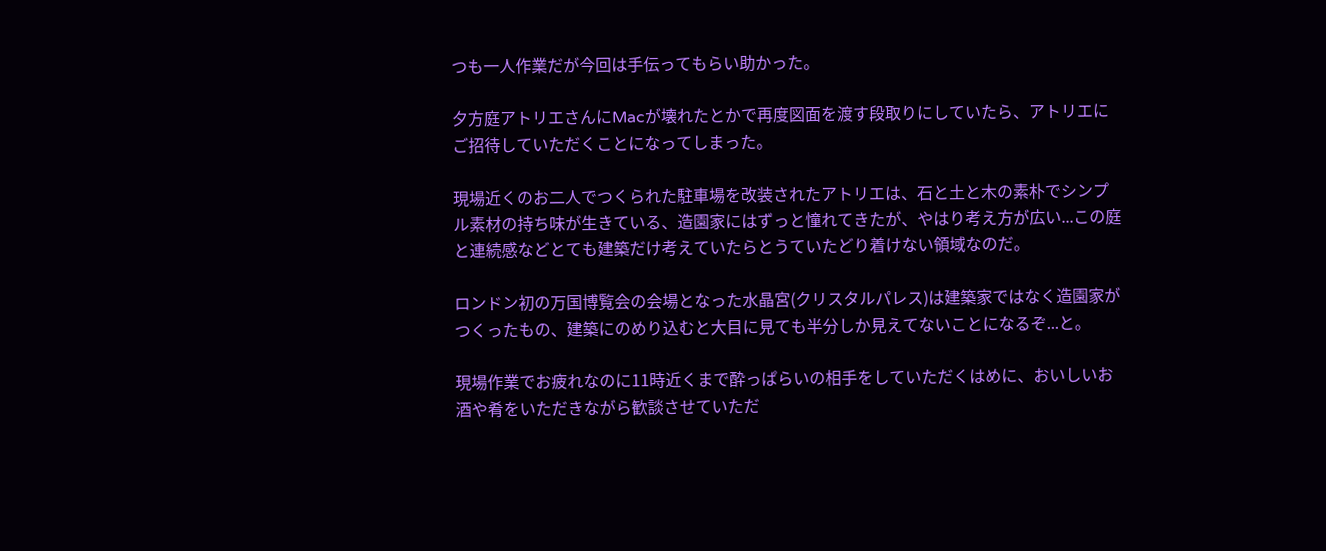つも一人作業だが今回は手伝ってもらい助かった。

夕方庭アトリエさんにMacが壊れたとかで再度図面を渡す段取りにしていたら、アトリエにご招待していただくことになってしまった。

現場近くのお二人でつくられた駐車場を改装されたアトリエは、石と土と木の素朴でシンプル素材の持ち味が生きている、造園家にはずっと憧れてきたが、やはり考え方が広い...この庭と連続感などとても建築だけ考えていたらとうていたどり着けない領域なのだ。

ロンドン初の万国博覧会の会場となった水晶宮(クリスタルパレス)は建築家ではなく造園家がつくったもの、建築にのめり込むと大目に見ても半分しか見えてないことになるぞ...と。

現場作業でお疲れなのに11時近くまで酔っぱらいの相手をしていただくはめに、おいしいお酒や肴をいただきながら歓談させていただ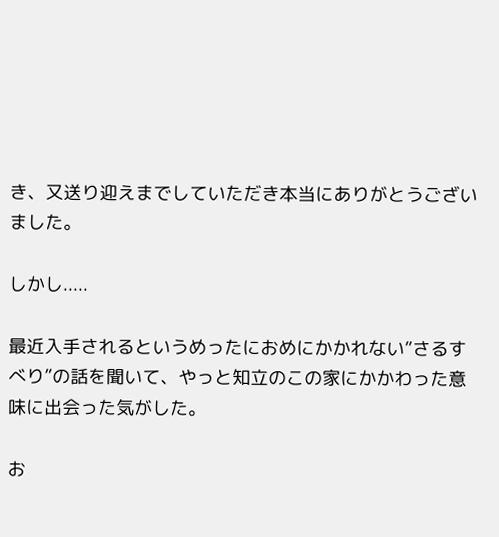き、又送り迎えまでしていただき本当にありがとうございました。

しかし.....

最近入手されるというめったにおめにかかれない”さるすべり”の話を聞いて、やっと知立のこの家にかかわった意味に出会った気がした。

お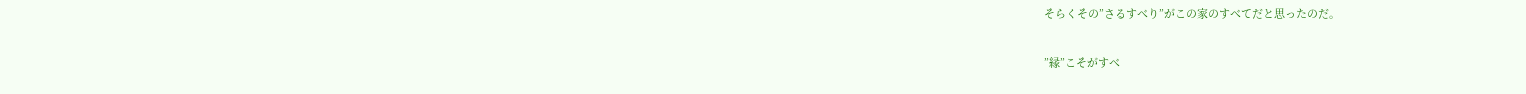そらくその”さるすべり”がこの家のすべてだと思ったのだ。

”縁”こそがすべ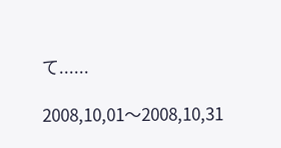て......

2008,10,01〜2008,10,31